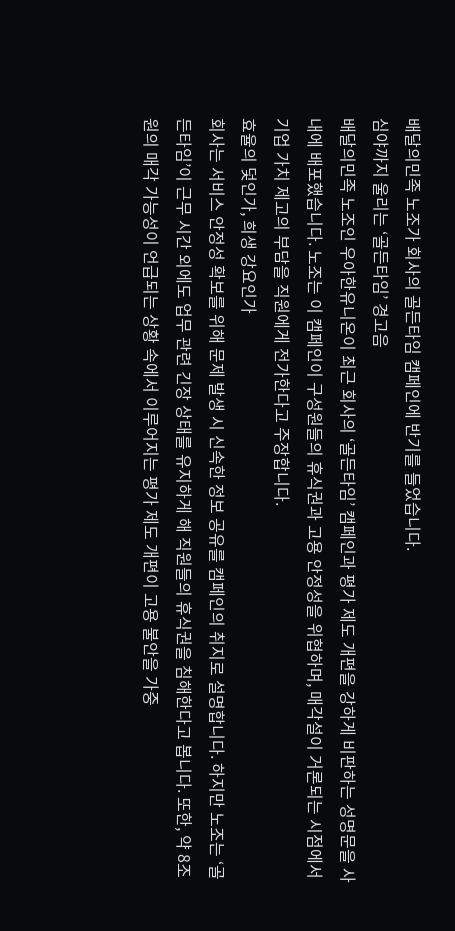배달의민족 노조가 회사의 골든타임 캠페인에 반기를 들었습니다.
심야까지 울리는 ‘골든타임’ 경고음
배달의민족 노조인 우아한유니온이 최근 회사의 ‘골든타임’ 캠페인과 평가 제도 개편을 강하게 비판하는 성명문을 사내에 배포했습니다. 노조는 이 캠페인이 구성원들의 휴식권과 고용 안정성을 위협하며, 매각설이 거론되는 시점에서 기업 가치 제고의 부담을 직원에게 전가한다고 주장합니다.
효율의 덫인가, 희생 강요인가
회사는 서비스 안정성 확보를 위해 문제 발생 시 신속한 정보 공유를 캠페인의 취지로 설명합니다. 하지만 노조는 ‘골든타임’이 근무 시간 외에도 업무 관련 긴장 상태를 유지하게 해 직원들의 휴식권을 침해한다고 봅니다. 또한, 약 8조 원의 매각 가능성이 언급되는 상황 속에서 이루어지는 평가 제도 개편이 고용 불안을 가중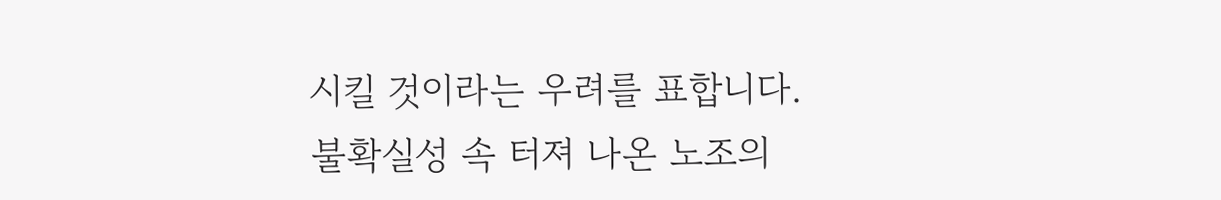시킬 것이라는 우려를 표합니다.
불확실성 속 터져 나온 노조의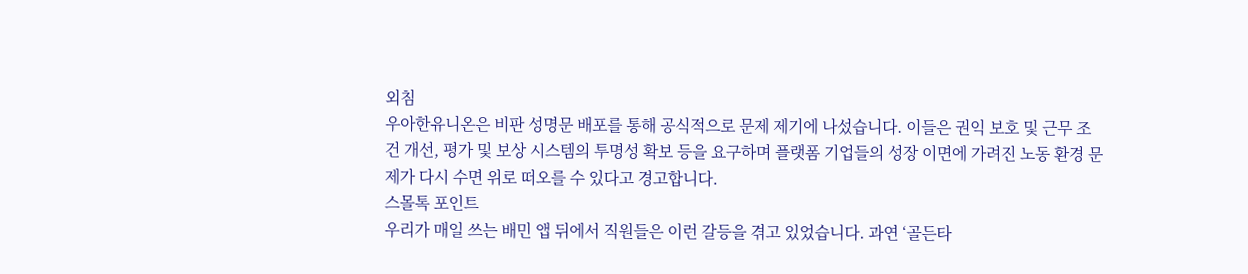외침
우아한유니온은 비판 성명문 배포를 통해 공식적으로 문제 제기에 나섰습니다. 이들은 권익 보호 및 근무 조건 개선, 평가 및 보상 시스템의 투명성 확보 등을 요구하며 플랫폼 기업들의 성장 이면에 가려진 노동 환경 문제가 다시 수면 위로 떠오를 수 있다고 경고합니다.
스몰톡 포인트
우리가 매일 쓰는 배민 앱 뒤에서 직원들은 이런 갈등을 겪고 있었습니다. 과연 ‘골든타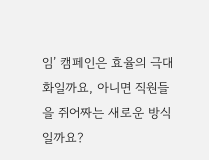임’ 캠페인은 효율의 극대화일까요, 아니면 직원들을 쥐어짜는 새로운 방식일까요?